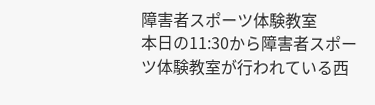障害者スポーツ体験教室
本日の11:30から障害者スポーツ体験教室が行われている西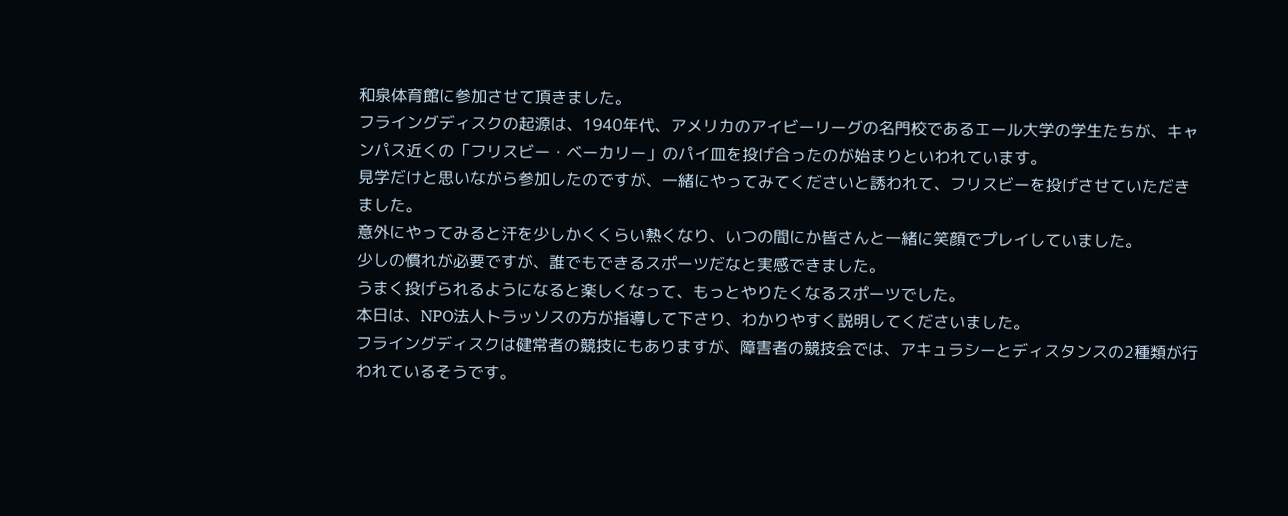和泉体育館に参加させて頂きました。
フライングディスクの起源は、1940年代、アメリカのアイビーリーグの名門校であるエール大学の学生たちが、キャンパス近くの「フリスビー・ベーカリー」のパイ皿を投げ合ったのが始まりといわれています。
見学だけと思いながら参加したのですが、一緒にやってみてくださいと誘われて、フリスビーを投げさせていただきました。
意外にやってみると汗を少しかくくらい熱くなり、いつの間にか皆さんと一緒に笑顔でプレイしていました。
少しの慣れが必要ですが、誰でもできるスポーツだなと実感できました。
うまく投げられるようになると楽しくなって、もっとやりたくなるスポーツでした。
本日は、NPO法人トラッソスの方が指導して下さり、わかりやすく説明してくださいました。
フライングディスクは健常者の競技にもありますが、障害者の競技会では、アキュラシーとディスタンスの2種類が行われているそうです。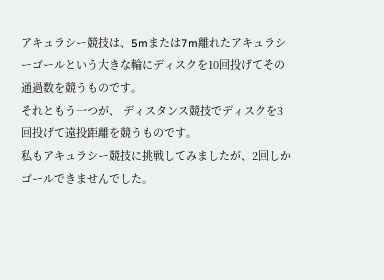アキュラシー競技は、5mまたは7m離れたアキュラシーゴールという大きな輪にディスクを10回投げてその通過数を競うものです。
それともう一つが、 ディスタンス競技でディスクを3回投げて遠投距離を競うものです。
私もアキュラシー競技に挑戦してみましたが、2回しかゴールできませんでした。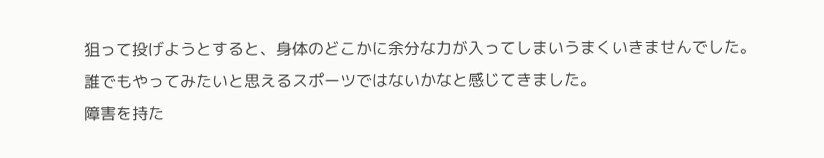狙って投げようとすると、身体のどこかに余分な力が入ってしまいうまくいきませんでした。
誰でもやってみたいと思えるスポーツではないかなと感じてきました。
障害を持た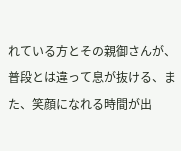れている方とその親御さんが、普段とは違って息が抜ける、また、笑顔になれる時間が出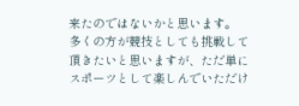来たのではないかと思います。
多くの方が競技としても挑戦して頂きたいと思いますが、ただ単にスポーツとして楽しんでいただけ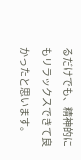るだけでも、精神的にもリラックスできて良かったと思います。